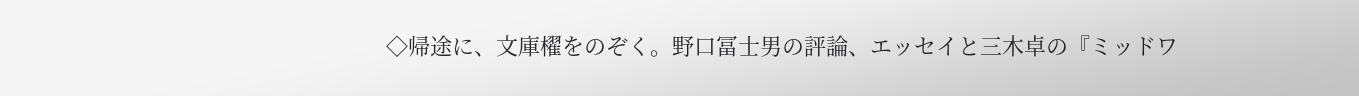◇帰途に、文庫櫂をのぞく。野口冨士男の評論、エッセイと三木卓の『ミッドワ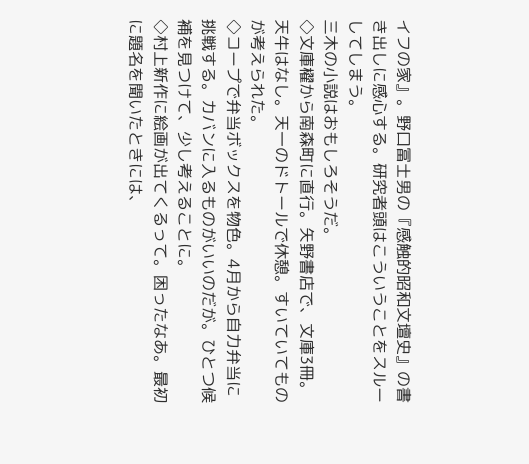イフの家』。野口冨士男の『感触的昭和文壇史』の書き出しに感心する。研究者頭はこういうことをスルーしてしまう。
三木の小説はおもしろそうだ。
◇文庫櫂から南森町に直行。矢野書店で、文庫3冊。天牛はなし。天一のドトールで休憩。すいていてものが考えられた。
◇コープで弁当ボックスを物色。4月から自力弁当に挑戦する。カバンに入るものがいいのだが。ひとつ候補を見つけて、少し考えることに。
◇村上新作に絵画が出てくるって。困ったなあ。最初に題名を聞いたときには、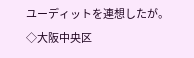ユーディットを連想したが。
◇大阪中央区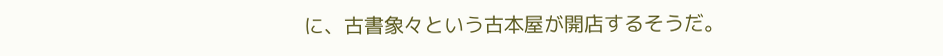に、古書象々という古本屋が開店するそうだ。